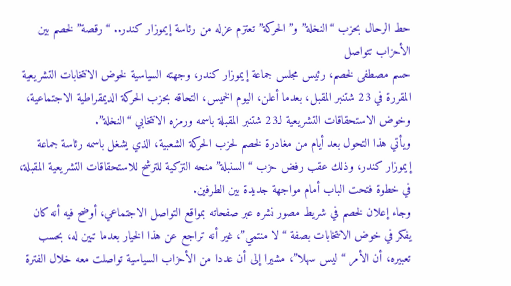حط الرحال بحزب “النخلة” و”الحركة” تعتزم عزله من رئاسة إيموزار كندر.. “رقصة” لخصم بين الأحزاب تتواصل
حسم مصطفى لخصم، رئيس مجلس جماعة إيموزار كندر، وجهته السياسية لخوض الانتخابات التشريعية المقررة في 23 شتنبر المقبل، بعدما أعلن، اليوم الخميس، التحاقه بحزب الحركة الديمقراطية الاجتماعية، وخوض الاستحقاقات التشريعية لـ23 شتنبر المقبلة باسمه ورمزه الانتخابي “النخلة”.
ويأتي هذا التحول بعد أيام من مغادرة لخصم لحزب الحركة الشعبية، الذي يشغل باسمه رئاسة جماعة إيموزار كندر، وذلك عقب رفض حزب “السنبلة” منحه التزكية للترشح للاستحقاقات التشريعية المقبلة، في خطوة فتحت الباب أمام مواجهة جديدة بين الطرفين.
وجاء إعلان لخصم في شريط مصور نشره عبر صفحاته بمواقع التواصل الاجتماعي، أوضح فيه أنه كان يفكر في خوض الانتخابات بصفة “لا منتمي”، غير أنه تراجع عن هذا الخيار بعدما تبين له، بحسب تعبيره، أن الأمر “ليس سهلا”، مشيرا إلى أن عددا من الأحزاب السياسية تواصلت معه خلال الفترة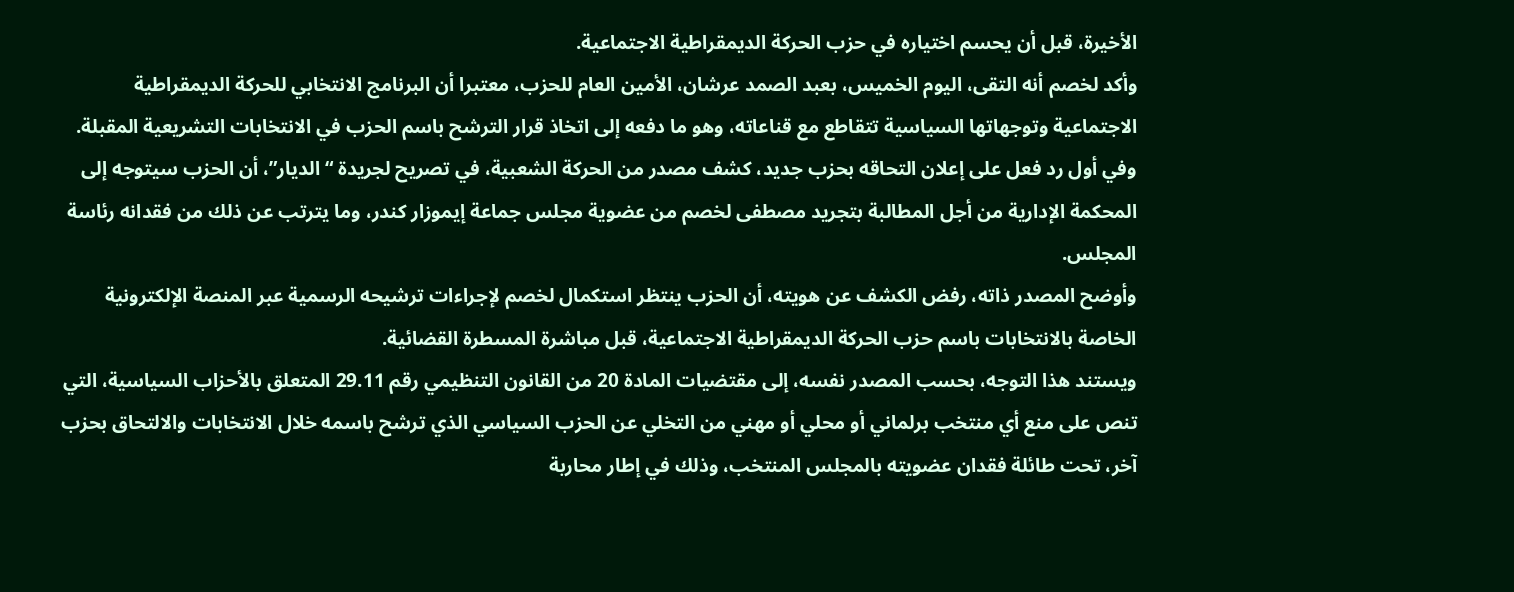الأخيرة، قبل أن يحسم اختياره في حزب الحركة الديمقراطية الاجتماعية.
وأكد لخصم أنه التقى، اليوم الخميس، بعبد الصمد عرشان، الأمين العام للحزب، معتبرا أن البرنامج الانتخابي للحركة الديمقراطية الاجتماعية وتوجهاتها السياسية تتقاطع مع قناعاته، وهو ما دفعه إلى اتخاذ قرار الترشح باسم الحزب في الانتخابات التشريعية المقبلة.
وفي أول رد فعل على إعلان التحاقه بحزب جديد، كشف مصدر من الحركة الشعبية، في تصريح لجريدة “الديار”، أن الحزب سيتوجه إلى المحكمة الإدارية من أجل المطالبة بتجريد مصطفى لخصم من عضوية مجلس جماعة إيموزار كندر، وما يترتب عن ذلك من فقدانه رئاسة المجلس.
وأوضح المصدر ذاته، رفض الكشف عن هويته، أن الحزب ينتظر استكمال لخصم لإجراءات ترشيحه الرسمية عبر المنصة الإلكترونية الخاصة بالانتخابات باسم حزب الحركة الديمقراطية الاجتماعية، قبل مباشرة المسطرة القضائية.
ويستند هذا التوجه، بحسب المصدر نفسه، إلى مقتضيات المادة 20 من القانون التنظيمي رقم 29.11 المتعلق بالأحزاب السياسية، التي تنص على منع أي منتخب برلماني أو محلي أو مهني من التخلي عن الحزب السياسي الذي ترشح باسمه خلال الانتخابات والالتحاق بحزب آخر، تحت طائلة فقدان عضويته بالمجلس المنتخب، وذلك في إطار محاربة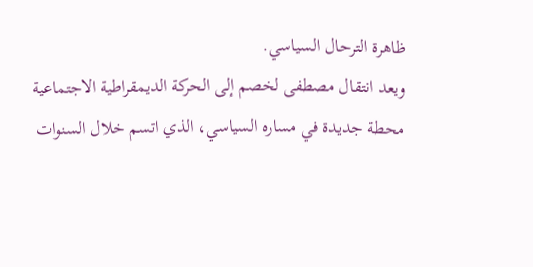ظاهرة الترحال السياسي.
ويعد انتقال مصطفى لخصم إلى الحركة الديمقراطية الاجتماعية محطة جديدة في مساره السياسي، الذي اتسم خلال السنوات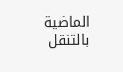الماضية بالتنقل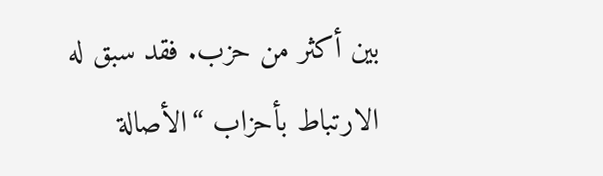بين أكثر من حزب. فقد سبق له الارتباط بأحزاب “الأصالة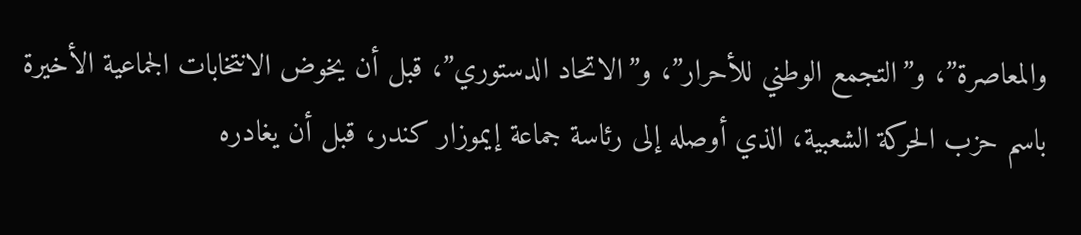والمعاصرة”، و”التجمع الوطني للأحرار”، و”الاتحاد الدستوري”، قبل أن يخوض الانتخابات الجماعية الأخيرة باسم حزب الحركة الشعبية، الذي أوصله إلى رئاسة جماعة إيموزار كندر، قبل أن يغادره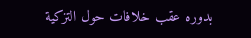بدوره عقب خلافات حول التزكية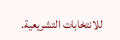للانتخابات التشريعية.